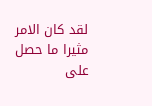لقد كان الامر مثيرا ما حصل على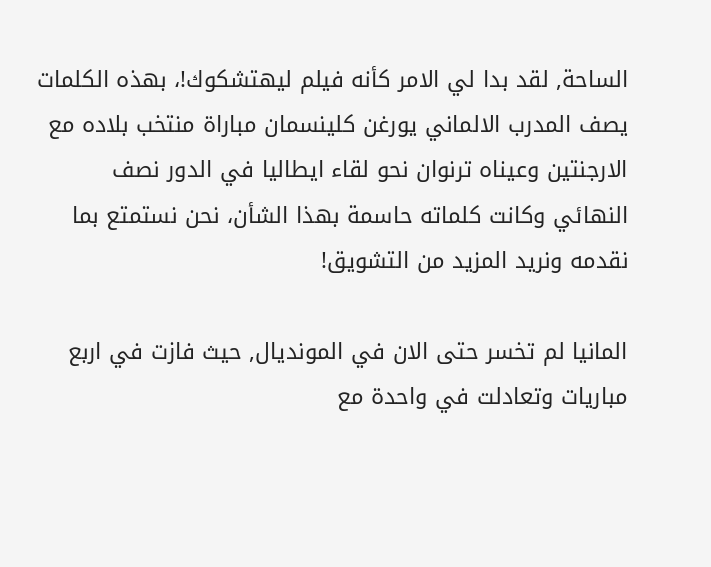الساحة, لقد بدا لي الامر كأنه فيلم ليهتشكوك!، بهذه الكلمات يصف المدرب الالماني يورغن كلينسمان مباراة منتخب بلاده مع الارجنتين وعيناه ترنوان نحو لقاء ايطاليا في الدور نصف النهائي وكانت كلماته حاسمة بهذا الشأن، نحن نستمتع بما نقدمه ونريد المزيد من التشويق!

المانيا لم تخسر حتى الان في المونديال, حيث فازت في اربع مباريات وتعادلت في واحدة مع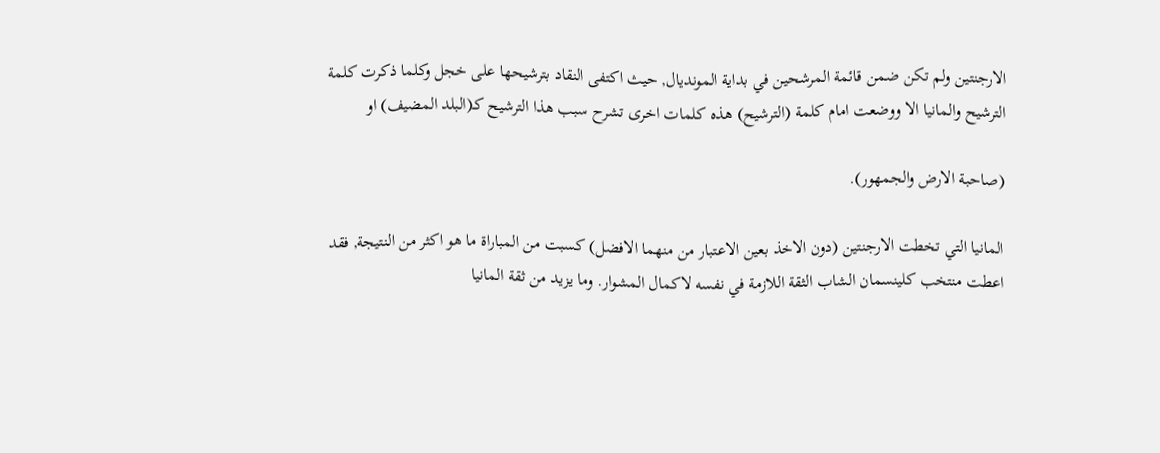الارجنتين ولم تكن ضمن قائمة المرشحين في بداية المونديال, حيث اكتفى النقاد بترشيحها على خجل وكلما ذكرت كلمة الترشيح والمانيا الا ووضعت امام كلمة (الترشيح) هذه كلمات اخرى تشرح سبب هذا الترشيح كـ(البلد المضيف) او

(صاحبة الارض والجمهور).

المانيا التي تخطت الارجنتين (دون الاخذ بعين الاعتبار من منهما الافضل) كسبت من المباراة ما هو اكثر من النتيجة, فقد اعطت منتخب كلينسمان الشاب الثقة اللازمة في نفسه لاكمال المشوار. وما يزيد من ثقة المانيا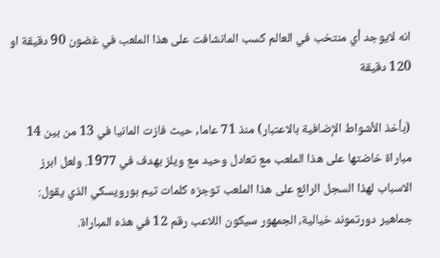انه لايوجد أي منتخب في العالم كسب المانشافت على هذا الملعب في غضون 90 دقيقة او 120 دقيقة

(بأخذ الأشواط الإضافية بالاعتبار) منذ 71 عاما, حيث فازت المانيا في 13 من بين 14 مباراة خاضتها على هذا الملعب مع تعادل وحيد مع ويلز بهدف في 1977. ولعل ابرز الاسباب لهذا السجل الرائع على هذا الملعب توجزه كلمات تيم بورويسكي الذي يقول: جماهير دورتموند خيالية، الجمهور سيكون اللاعب رقم 12 في هذه المباراة.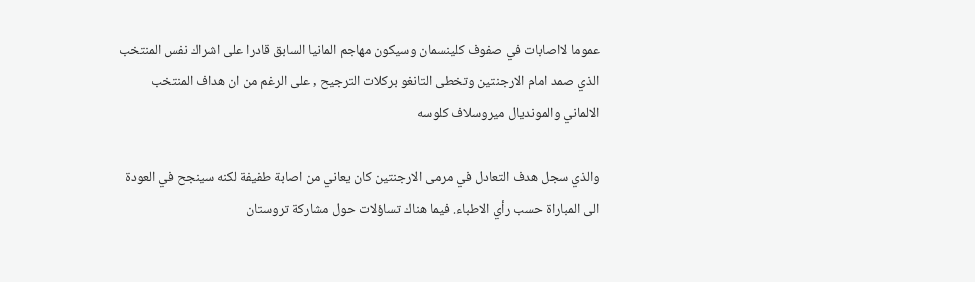عموما لااصابات في صفوف كلينسمان وسيكون مهاجم المانيا السابق قادرا على اشراك نفس المنتخب الذي صمد امام الارجنتين وتخطى التانغو بركلات الترجيح , على الرغم من ان هداف المنتخب الالماني والمونديال ميروسلاف كلوسه

والذي سجل هدف التعادل في مرمى الارجنتين كان يعاني من اصابة طفيفة لكنه سينجح في العودة الى المباراة حسب رأي الاطباء. فيما هناك تساؤلات حول مشاركة تروستان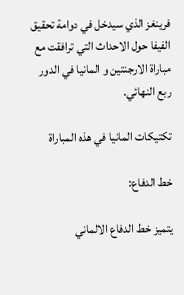فرينغز الذي سيدخل في دوامة تحقيق الفيفا حول الاحداث التي ترافقت مع مباراة الارجنتين و المانيا في الدور ربع النهائي.

تكتيكات المانيا في هذه المباراة

خط الدفاع:

يتميز خط الدفاع الالماني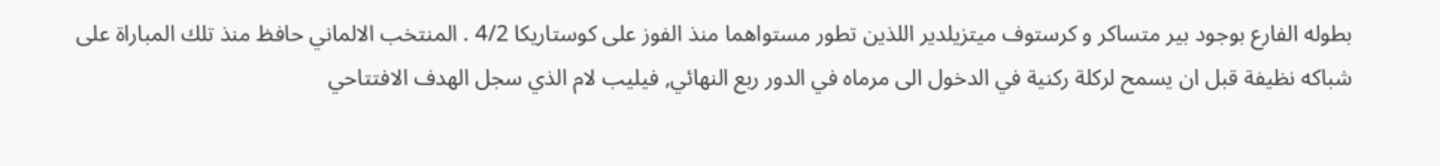بطوله الفارع بوجود بير متساكر و كرستوف ميتزيلدير اللذين تطور مستواهما منذ الفوز على كوستاريكا 4/2 . المنتخب الالماني حافظ منذ تلك المباراة على شباكه نظيفة قبل ان يسمح لركلة ركنية في الدخول الى مرماه في الدور ربع النهائي, فيليب لام الذي سجل الهدف الافتتاحي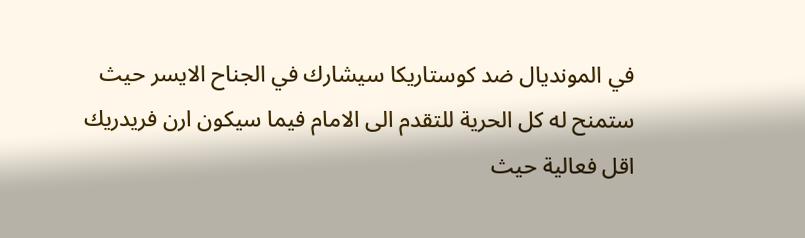في المونديال ضد كوستاريكا سيشارك في الجناح الايسر حيث ستمنح له كل الحرية للتقدم الى الامام فيما سيكون ارن فريدريك اقل فعالية حيث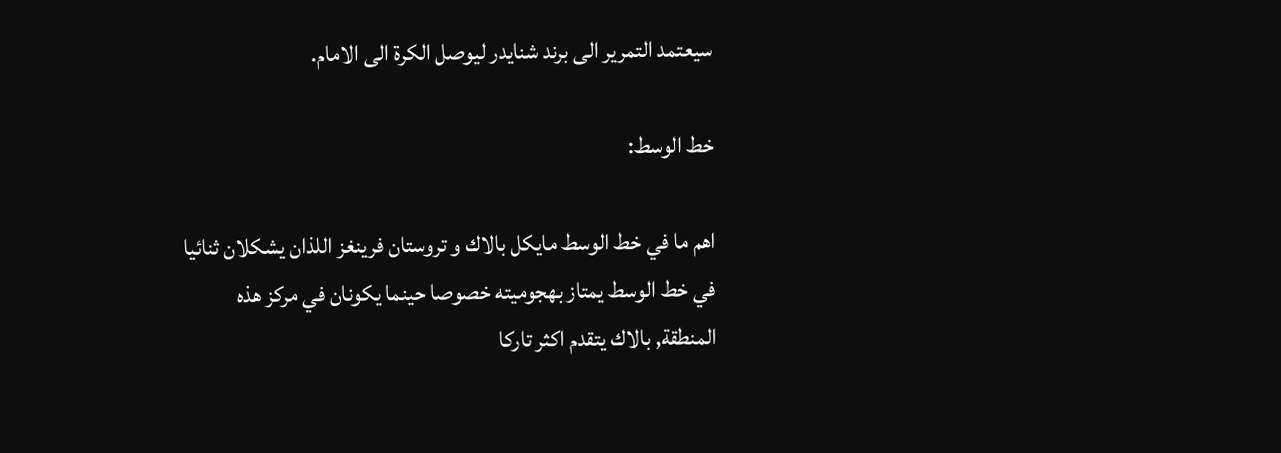سيعتمد التمرير الى برند شنايدر ليوصل الكرة الى الامام.

خط الوسط:

اهم ما في خط الوسط مايكل بالاك و تروستان فرينغز اللذان يشكلان ثنائيا في خط الوسط يمتاز بهجوميته خصوصا حينما يكونان في مركز هذه المنطقة, بالاك يتقدم اكثر تاركا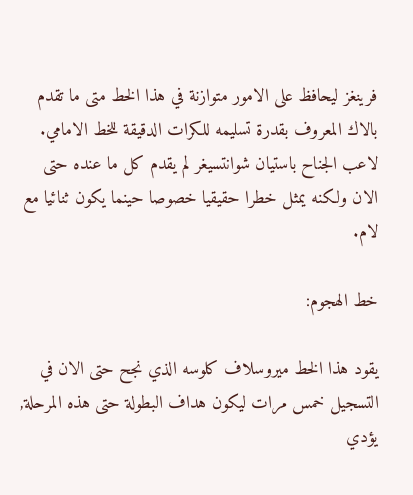فرينغز ليحافظ على الامور متوازنة في هذا الخط متى ما تقدم بالاك المعروف بقدرة تسليمه للكرات الدقيقة للخط الامامي. لاعب الجناح باستيان شوانتسيغر لم يقدم كل ما عنده حتى الان ولكنه يمثل خطرا حقيقيا خصوصا حينما يكون ثنائيا مع لام.

خط الهجوم:

يقود هذا الخط ميروسلاف كلوسه الذي نجح حتى الان في التسجيل خمس مرات ليكون هداف البطولة حتى هذه المرحلة, يؤدي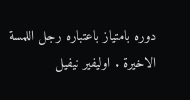دوره بامتياز باعتباره رجل اللمسة الاخيرة . اوليفير نيفيل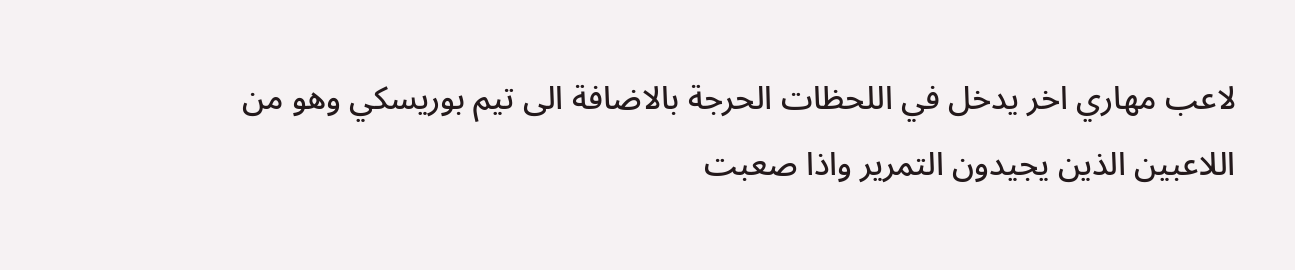لاعب مهاري اخر يدخل في اللحظات الحرجة بالاضافة الى تيم بوريسكي وهو من اللاعبين الذين يجيدون التمرير واذا صعبت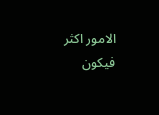الامور اكثر فيكون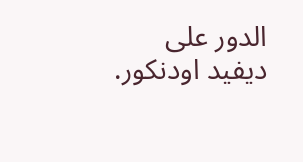الدور على ديفيد اودنكور.